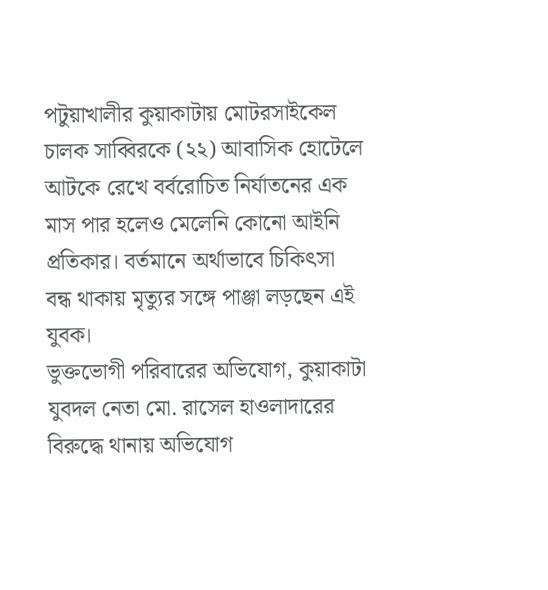পটুয়াখালীর কুয়াকাটায় মোটরসাইকেল চালক সাব্বিরকে (২২) আবাসিক হোটেলে আটকে রেখে বর্বরোচিত নির্যাতনের এক মাস পার হলেও মেলেনি কোনো আইনি প্রতিকার। বর্তমানে অর্থাভাবে চিকিৎসা বন্ধ থাকায় মৃত্যুর সঙ্গে পাঞ্জা লড়ছেন এই যুবক।
ভুক্তভোগী পরিবারের অভিযোগ, কুয়াকাটা যুবদল নেতা মো. রাসেল হাওলাদারের বিরুদ্ধে থানায় অভিযোগ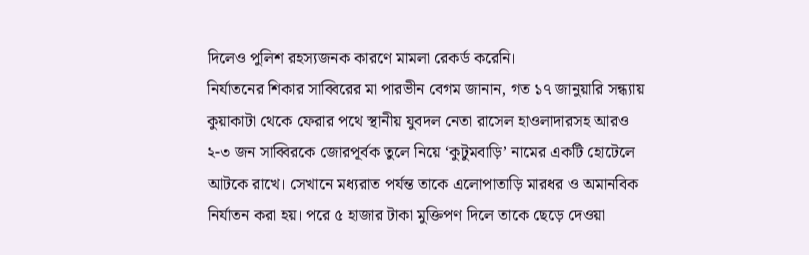দিলেও পুলিশ রহস্যজনক কারণে মামলা রেকর্ড করেনি।
নির্যাতনের শিকার সাব্বিরের মা পারভীন বেগম জানান, গত ১৭ জানুয়ারি সন্ধ্যায় কুয়াকাটা থেকে ফেরার পথে স্থানীয় যুবদল নেতা রাসেল হাওলাদারসহ আরও ২-৩ জন সাব্বিরকে জোরপূর্বক তুলে নিয়ে ‘কুটুমবাড়ি’ নামের একটি হোটেলে আটকে রাখে। সেখানে মধ্যরাত পর্যন্ত তাকে এলোপাতাড়ি মারধর ও অমানবিক নির্যাতন করা হয়। পরে ৫ হাজার টাকা মুক্তিপণ দিলে তাকে ছেড়ে দেওয়া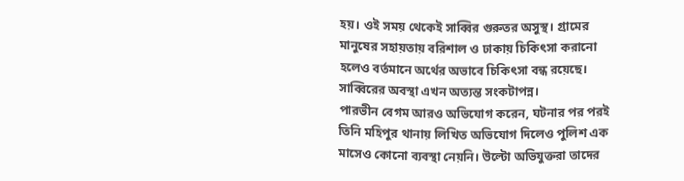হয়। ওই সময় থেকেই সাব্বির গুরুতর অসুস্থ। গ্রামের মানুষের সহায়তায় বরিশাল ও ঢাকায় চিকিৎসা করানো হলেও বর্তমানে অর্থের অভাবে চিকিৎসা বন্ধ রয়েছে। সাব্বিরের অবস্থা এখন অত্যন্ত সংকটাপন্ন।
পারভীন বেগম আরও অভিযোগ করেন, ঘটনার পর পরই তিনি মহিপুর থানায় লিখিত অভিযোগ দিলেও পুলিশ এক মাসেও কোনো ব্যবস্থা নেয়নি। উল্টো অভিযুক্তরা তাদের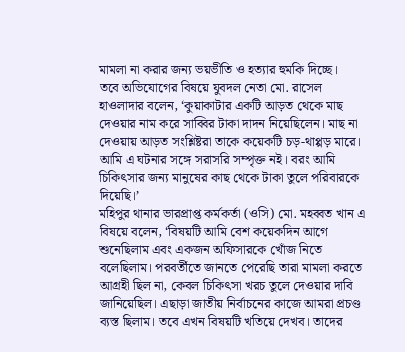মামলা না করার জন্য ভয়ভীতি ও হত্যার হুমকি দিচ্ছে।
তবে অভিযোগের বিষয়ে যুবদল নেতা মো. রাসেল হাওলাদার বলেন, ‘কুয়াকাটার একটি আড়ত থেকে মাছ দেওয়ার নাম করে সাব্বির টাকা দাদন নিয়েছিলেন। মাছ না দেওয়ায় আড়ত সংশ্লিষ্টরা তাকে কয়েকটি চড়-থাপ্পড় মারে। আমি এ ঘটনার সঙ্গে সরাসরি সম্পৃক্ত নই। বরং আমি চিকিৎসার জন্য মানুষের কাছ থেকে টাকা তুলে পরিবারকে দিয়েছি।’
মহিপুর থানার ভারপ্রাপ্ত কর্মকর্তা (ওসি) মো. মহব্বত খান এ বিষয়ে বলেন, ‘বিষয়টি আমি বেশ কয়েকদিন আগে শুনেছিলাম এবং একজন অফিসারকে খোঁজ নিতে বলেছিলাম। পরবর্তীতে জানতে পেরেছি তারা মামলা করতে আগ্রহী ছিল না, কেবল চিকিৎসা খরচ তুলে দেওয়ার দাবি জানিয়েছিল। এছাড়া জাতীয় নির্বাচনের কাজে আমরা প্রচণ্ড ব্যস্ত ছিলাম। তবে এখন বিষয়টি খতিয়ে দেখব। তাদের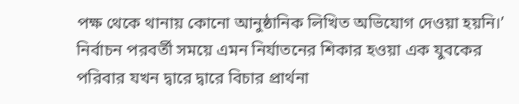পক্ষ থেকে থানায় কোনো আনুষ্ঠানিক লিখিত অভিযোগ দেওয়া হয়নি।’
নির্বাচন পরবর্তী সময়ে এমন নির্যাতনের শিকার হওয়া এক যুবকের পরিবার যখন দ্বারে দ্বারে বিচার প্রার্থনা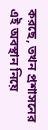করছে, তখন প্রশাসনের এই অবস্থান নিয়ে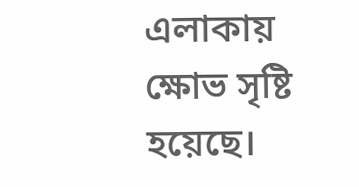এলাকায় ক্ষোভ সৃষ্টি হয়েছে।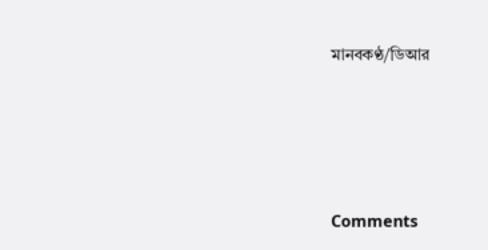মানবকণ্ঠ/ডিআর




Comments